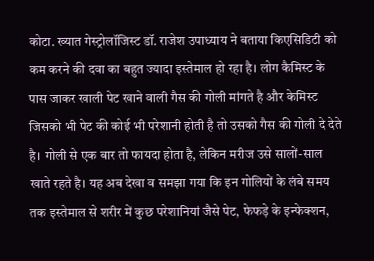कोटा. ख्यात गेस्ट्रोलॉजिस्ट डॉ. राजेश उपाध्याय ने बताया किएसिडिटी को कम करने की दवा का बहुत ज्यादा इस्तेमाल हो रहा है। लोग कैमिस्ट के पास जाकर खाली पेट खाने वाली गैस की गोली मांगते है और केमिस्ट जिसको भी पेट की कोई भी परेशानी होती है तो उसको गैस की गोली दे देते है। गोली से एक बार तो फायदा होता है, लेकिन मरीज उसे सालों-साल खाते रहते है। यह अब देखा व समझा गया कि इन गोलियों के लंबे समय तक इस्तेमाल से शरीर में कुछ परेशानियां जैसे पेट, फेफड़े के इन्फेक्शन,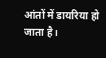आंतों में डायरिया हो जाता है।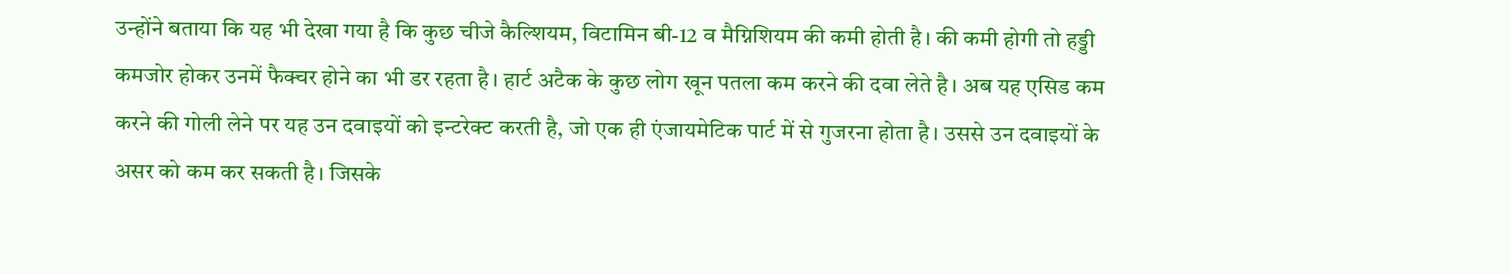उन्होंने बताया कि यह भी देखा गया है कि कुछ चीजे कैल्शियम, विटामिन बी-12 व मैग्निशियम की कमी होती है। की कमी होगी तो हड्डी कमजोर होकर उनमें फैक्चर होने का भी डर रहता है। हार्ट अटैक के कुछ लोग खून पतला कम करने की दवा लेते है। अब यह एसिड कम करने की गोली लेने पर यह उन दवाइयों को इन्टरेक्ट करती है, जो एक ही एंजायमेटिक पार्ट में से गुजरना होता है। उससे उन दवाइयों के असर को कम कर सकती है। जिसके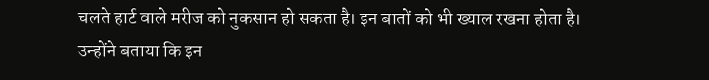चलते हार्ट वाले मरीज को नुकसान हो सकता है। इन बातों को भी ख्याल रखना होता है।
उन्होंने बताया कि इन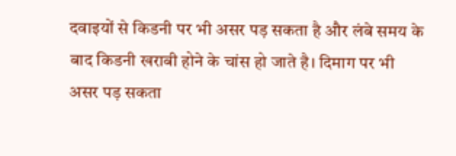दवाइयों से किडनी पर भी असर पड़ सकता है और लंबे समय के बाद किडनी खराबी होने के चांस हो जाते है। दिमाग पर भी असर पड़ सकता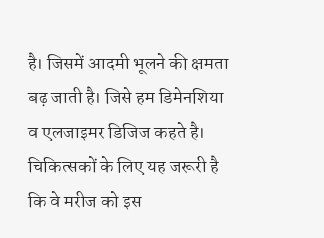है। जिसमें आदमी भूलने की क्षमता बढ़ जाती है। जिसे हम डिमेनशिया व एलजाइमर डिजिज कहते है। चिकित्सकों के लिए यह जरूरी है कि वे मरीज को इस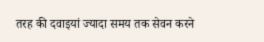तरह की दवाइयां ज्यादा समय तक सेवन करने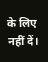के लिए नहीं दें।